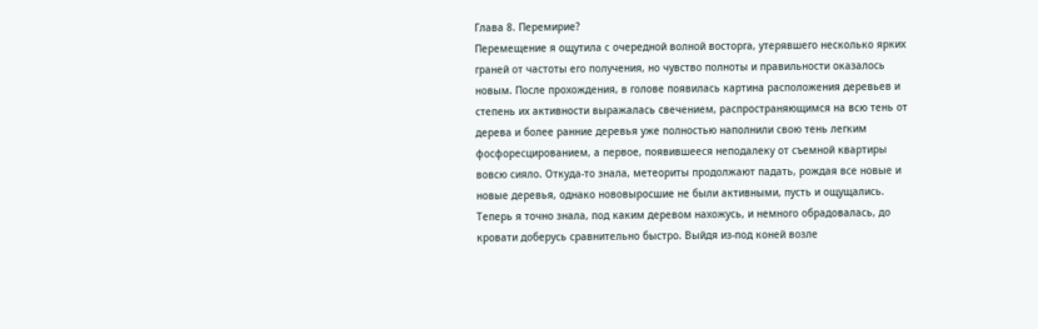Глава 8. Перемирие?
Перемещение я ощутила с очередной волной восторга, утерявшего несколько ярких граней от частоты его получения, но чувство полноты и правильности оказалось новым. После прохождения, в голове появилась картина расположения деревьев и степень их активности выражалась свечением, распространяющимся на всю тень от дерева и более ранние деревья уже полностью наполнили свою тень легким фосфоресцированием, а первое, появившееся неподалеку от съемной квартиры вовсю сияло. Откуда-то знала, метеориты продолжают падать, рождая все новые и новые деревья, однако нововыросшие не были активными, пусть и ощущались.
Теперь я точно знала, под каким деревом нахожусь, и немного обрадовалась, до кровати доберусь сравнительно быстро. Выйдя из-под коней возле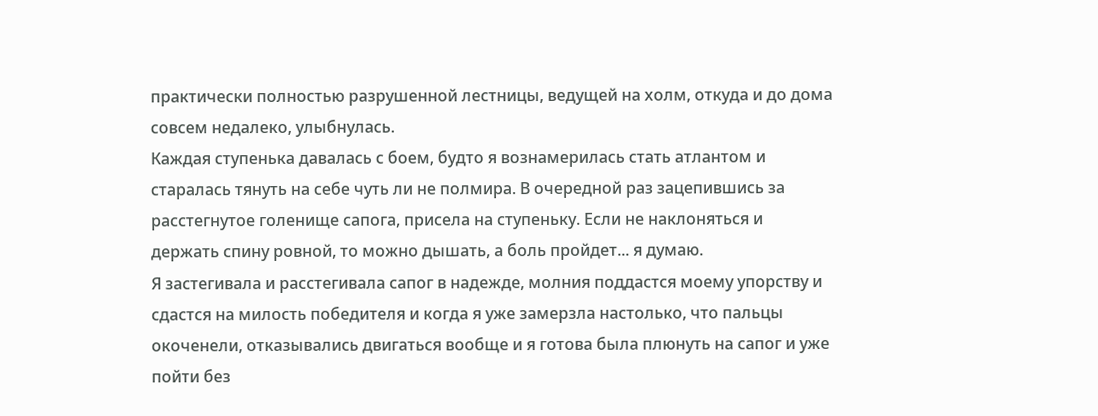практически полностью разрушенной лестницы, ведущей на холм, откуда и до дома совсем недалеко, улыбнулась.
Каждая ступенька давалась с боем, будто я вознамерилась стать атлантом и старалась тянуть на себе чуть ли не полмира. В очередной раз зацепившись за расстегнутое голенище сапога, присела на ступеньку. Если не наклоняться и держать спину ровной, то можно дышать, а боль пройдет... я думаю.
Я застегивала и расстегивала сапог в надежде, молния поддастся моему упорству и сдастся на милость победителя и когда я уже замерзла настолько, что пальцы окоченели, отказывались двигаться вообще и я готова была плюнуть на сапог и уже пойти без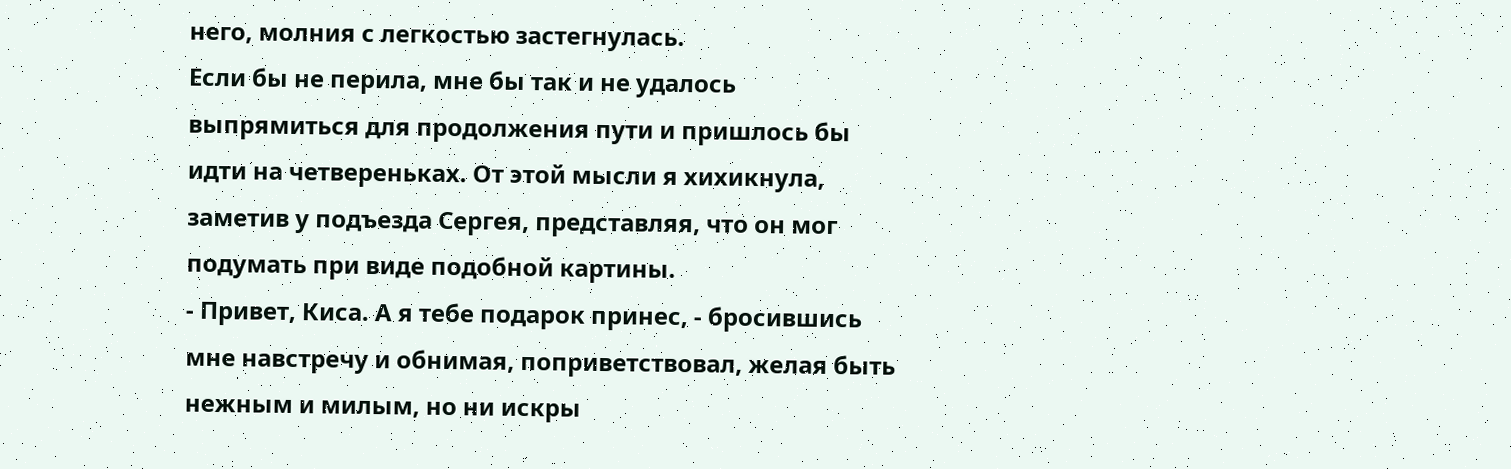него, молния с легкостью застегнулась.
Если бы не перила, мне бы так и не удалось выпрямиться для продолжения пути и пришлось бы идти на четвереньках. От этой мысли я хихикнула, заметив у подъезда Сергея, представляя, что он мог подумать при виде подобной картины.
- Привет, Киса. А я тебе подарок принес, - бросившись мне навстречу и обнимая, поприветствовал, желая быть нежным и милым, но ни искры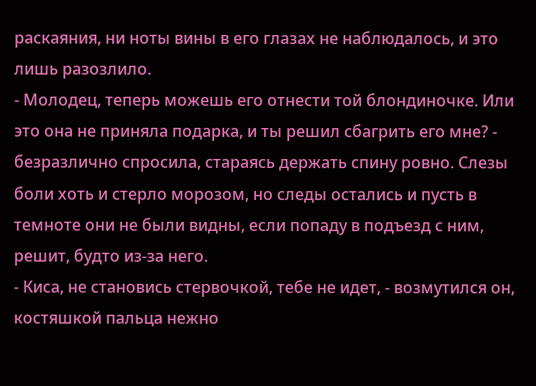раскаяния, ни ноты вины в его глазах не наблюдалось, и это лишь разозлило.
- Молодец, теперь можешь его отнести той блондиночке. Или это она не приняла подарка, и ты решил сбагрить его мне? - безразлично спросила, стараясь держать спину ровно. Слезы боли хоть и стерло морозом, но следы остались и пусть в темноте они не были видны, если попаду в подъезд с ним, решит, будто из-за него.
- Киса, не становись стервочкой, тебе не идет, - возмутился он, костяшкой пальца нежно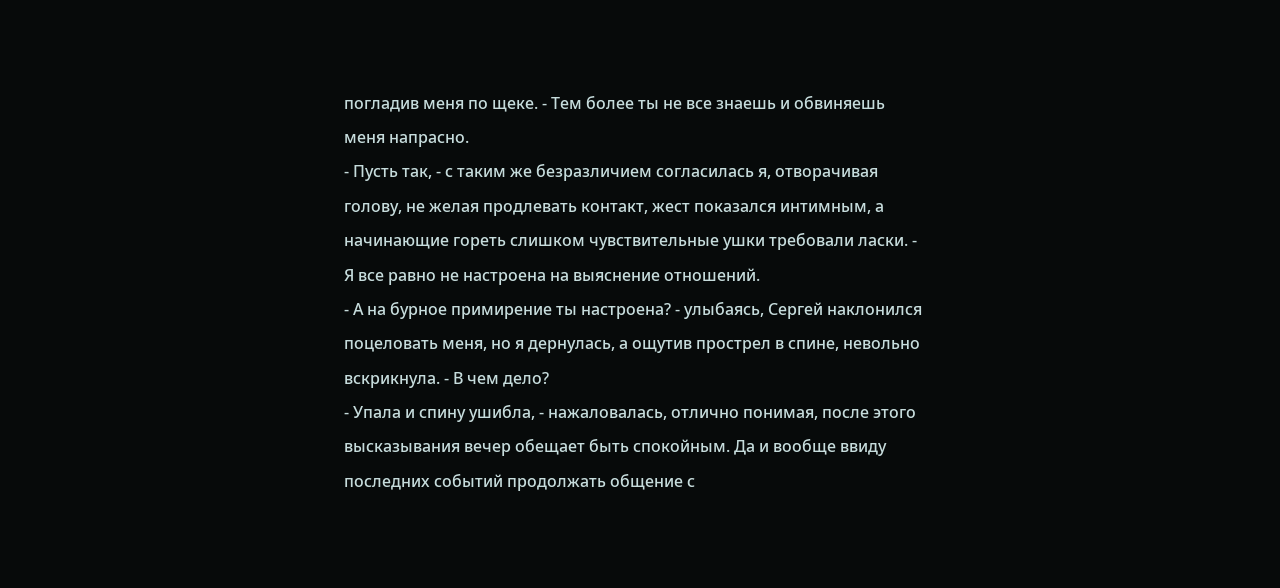погладив меня по щеке. - Тем более ты не все знаешь и обвиняешь меня напрасно.
- Пусть так, - с таким же безразличием согласилась я, отворачивая голову, не желая продлевать контакт, жест показался интимным, а начинающие гореть слишком чувствительные ушки требовали ласки. - Я все равно не настроена на выяснение отношений.
- А на бурное примирение ты настроена? - улыбаясь, Сергей наклонился поцеловать меня, но я дернулась, а ощутив прострел в спине, невольно вскрикнула. - В чем дело?
- Упала и спину ушибла, - нажаловалась, отлично понимая, после этого высказывания вечер обещает быть спокойным. Да и вообще ввиду последних событий продолжать общение с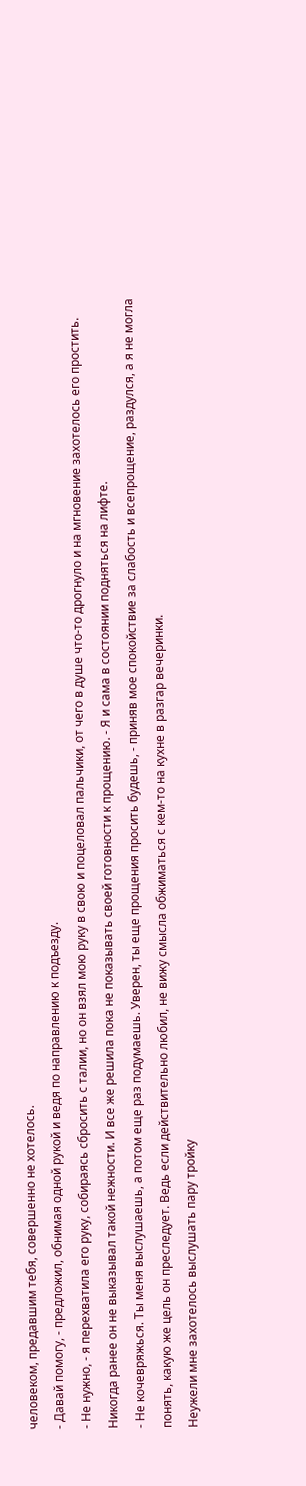человеком, предавшим тебя, совершенно не хотелось.
- Давай помогу, - предложил, обнимая одной рукой и ведя по направлению к подъезду.
- Не нужно, - я перехватила его руку, собираясь сбросить с талии, но он взял мою руку в свою и поцеловал пальчики, от чего в душе что-то дрогнуло и на мгновение захотелось его простить. Никогда ранее он не выказывал такой нежности. И все же решила пока не показывать своей готовности к прощению. - Я и сама в состоянии подняться на лифте.
- Не кочевряжься. Ты меня выслушаешь, а потом еще раз подумаешь. Уверен, ты еще прощения просить будешь, - приняв мое спокойствие за слабость и всепрощение, раздулся, а я не могла понять, какую же цель он преследует. Ведь если действительно любил, не вижу смысла обжиматься с кем-то на кухне в разгар вечеринки.
Неужели мне захотелось выслушать пару тройку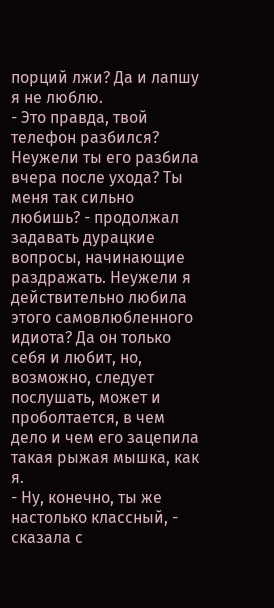порций лжи? Да и лапшу я не люблю.
- Это правда, твой телефон разбился? Неужели ты его разбила вчера после ухода? Ты меня так сильно любишь? - продолжал задавать дурацкие вопросы, начинающие раздражать. Неужели я действительно любила этого самовлюбленного идиота? Да он только себя и любит, но, возможно, следует послушать, может и проболтается, в чем дело и чем его зацепила такая рыжая мышка, как я.
- Ну, конечно, ты же настолько классный, - сказала с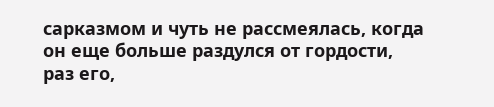сарказмом и чуть не рассмеялась, когда он еще больше раздулся от гордости, раз его,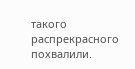такого распрекрасного похвалили.